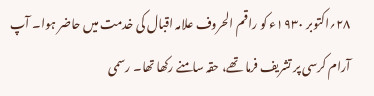۲۸؍اکتوبر ۱۹۳۰ء کو راقم الحروف علامہ اقبال کی خدمت میں حاضر ہوا۔ آپ آرام کرسی پر تشریف فرما تھے، حقہ سامنے رکھا تھا۔ رسمی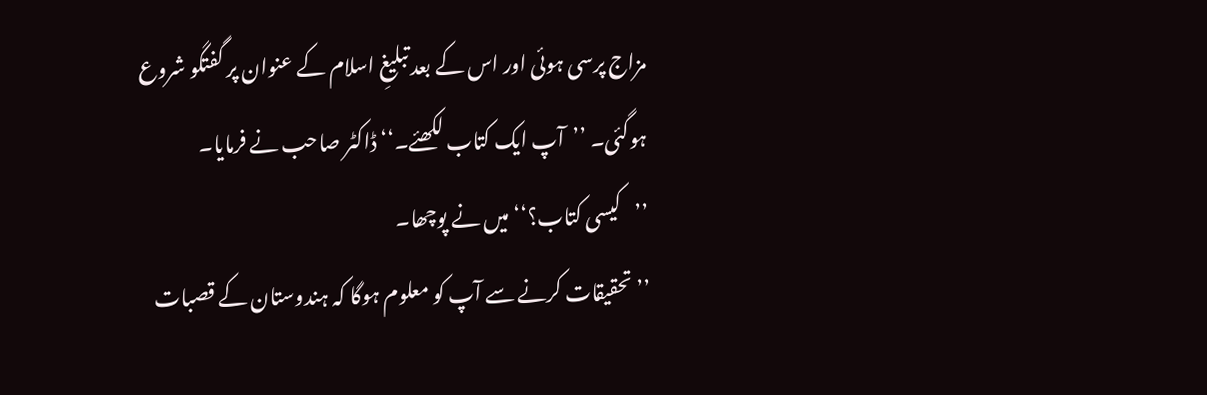مزاج پرسی ہوئی اور اس کے بعد تبلیغِ اسلام کے عنوان پر گفتگو شروع ہوگئی۔ ’’آپ ایک کتاب لکھئے۔‘‘ ڈاکٹر صاحب نے فرمایا۔
’’کیسی کتاب؟‘‘ میں نے پوچھا۔
’’تحقیقات کرنے سے آپ کو معلوم ہوگا کہ ہندوستان کے قصبات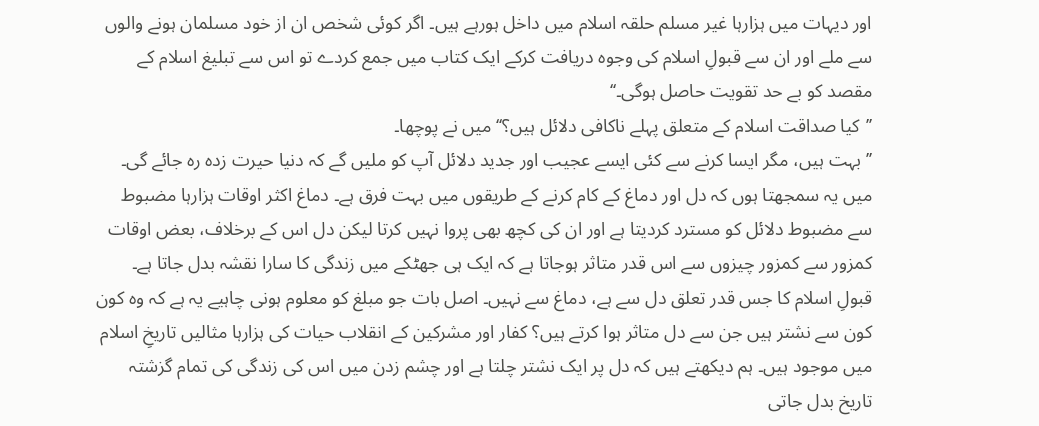اور دیہات میں ہزارہا غیر مسلم حلقہ اسلام میں داخل ہورہے ہیں۔ اگر کوئی شخص ان از خود مسلمان ہونے والوں سے ملے اور ان سے قبولِ اسلام کی وجوہ دریافت کرکے ایک کتاب میں جمع کردے تو اس سے تبلیغ اسلام کے مقصد کو بے حد تقویت حاصل ہوگی۔‘‘
’’کیا صداقت اسلام کے متعلق پہلے ناکافی دلائل ہیں؟‘‘ میں نے پوچھا۔
’’بہت ہیں، مگر ایسا کرنے سے کئی ایسے عجیب اور جدید دلائل آپ کو ملیں گے کہ دنیا حیرت زدہ رہ جائے گی۔ میں یہ سمجھتا ہوں کہ دل اور دماغ کے کام کرنے کے طریقوں میں بہت فرق ہے۔ دماغ اکثر اوقات ہزارہا مضبوط سے مضبوط دلائل کو مسترد کردیتا ہے اور ان کی کچھ بھی پروا نہیں کرتا لیکن دل اس کے برخلاف، بعض اوقات کمزور سے کمزور چیزوں سے اس قدر متاثر ہوجاتا ہے کہ ایک ہی جھٹکے میں زندگی کا سارا نقشہ بدل جاتا ہے۔ قبولِ اسلام کا جس قدر تعلق دل سے ہے، دماغ سے نہیں۔ اصل بات جو مبلغ کو معلوم ہونی چاہیے یہ ہے کہ وہ کون کون سے نشتر ہیں جن سے دل متاثر ہوا کرتے ہیں؟ کفار اور مشرکین کے انقلاب حیات کی ہزارہا مثالیں تاریخِ اسلام میں موجود ہیں۔ ہم دیکھتے ہیں کہ دل پر ایک نشتر چلتا ہے اور چشم زدن میں اس کی زندگی کی تمام گزشتہ تاریخ بدل جاتی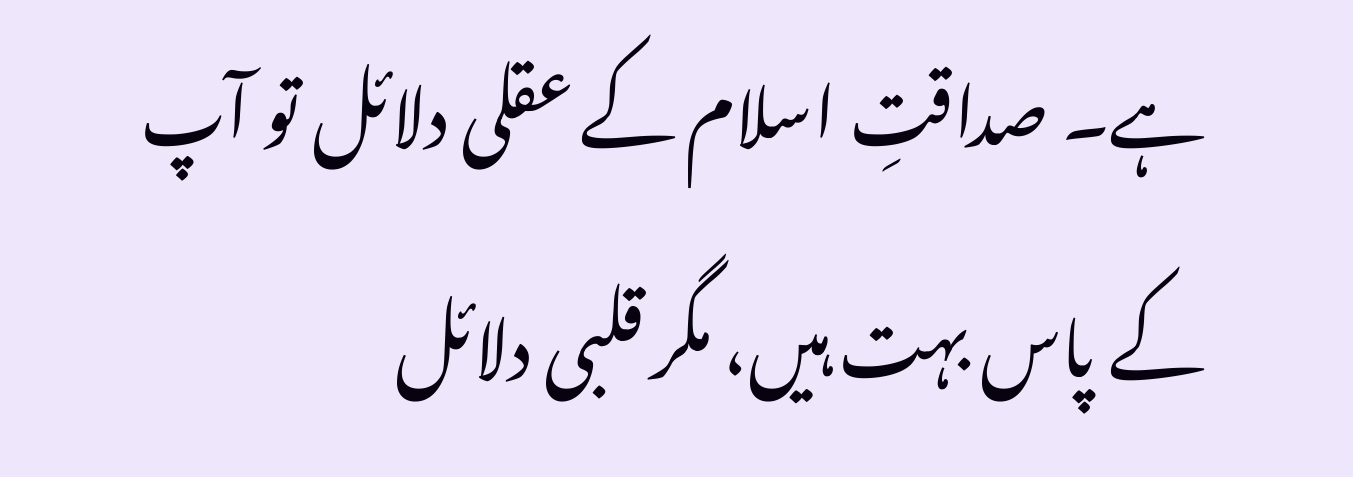ہے۔ صداقتِ اسلام کے عقلی دلائل تو آپ کے پاس بہت ہیں، مگر قلبی دلائل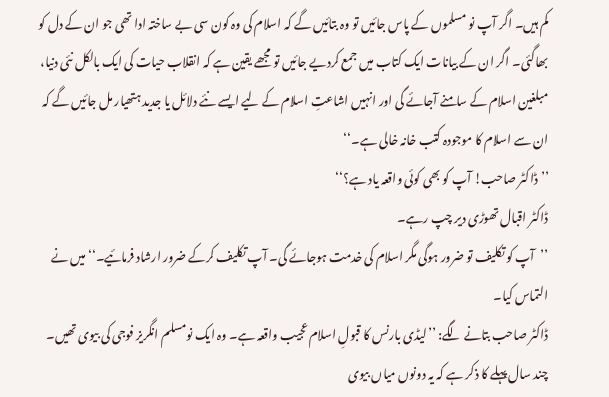کم ہیں۔ اگر آپ نو مسلموں کے پاس جائیں تو وہ بتائیں گے کہ اسلام کی وہ کون سی بے ساختہ ادا تھی جو ان کے دل کو بھاگئی۔ اگر ان کے بیانات ایک کتاب میں جمع کردیے جائیں تو مجھے یقین ہے کہ انقلاب حیات کی ایک بالکل نئی دنیا، مبلغین اسلام کے سامنے آجائے گی اور انہیں اشاعتِ اسلام کے لیے ایسے نئے دلائل یا جدید ہتھیار مل جائیں گے کہ ان سے اسلام کا موجودہ کتب خانہ خالی ہے۔‘‘
’’ڈاکٹر صاحب! آپ کو بھی کوئی واقعہ یاد ہے؟‘‘
ڈاکٹر اقبال تھوڑی دیر چپ رہے۔
’’آپ کو تکلیف تو ضرور ہوگی مگر اسلام کی خدمت ہوجائے گی۔ آپ تکلیف کرکے ضرور ارشاد فرمائیے۔‘‘ میں نے التماس کیا۔
ڈاکٹر صاحب بتانے لگے: ’’لیڈی بارنس کا قبولِ اسلام عجیب واقعہ ہے۔ وہ ایک نومسلم انگریز فوجی کی بیوی تھیں۔ چند سال پہلے کا ذکر ہے کہ یہ دونوں میاں بیوی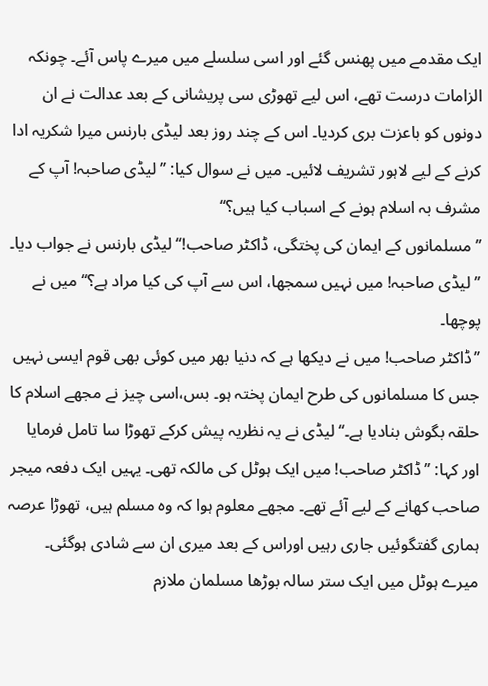ایک مقدمے میں پھنس گئے اور اسی سلسلے میں میرے پاس آئے۔ چونکہ الزامات درست تھے، اس لیے تھوڑی سی پریشانی کے بعد عدالت نے ان دونوں کو باعزت بری کردیا۔ اس کے چند روز بعد لیڈی بارنس میرا شکریہ ادا کرنے کے لیے لاہور تشریف لائیں۔ میں نے سوال کیا: ’’لیڈی صاحبہ! آپ کے مشرف بہ اسلام ہونے کے اسباب کیا ہیں؟‘‘
’’مسلمانوں کے ایمان کی پختگی، ڈاکٹر صاحب!‘‘ لیڈی بارنس نے جواب دیا۔
’’لیڈی صاحبہ! میں نہیں سمجھا، اس سے آپ کی کیا مراد ہے؟‘‘ میں نے پوچھا۔
’’ڈاکٹر صاحب! میں نے دیکھا ہے کہ دنیا بھر میں کوئی بھی قوم ایسی نہیں جس کا مسلمانوں کی طرح ایمان پختہ ہو۔ بس،اسی چیز نے مجھے اسلام کا حلقہ بگوش بنادیا ہے۔‘‘ لیڈی نے یہ نظریہ پیش کرکے تھوڑا سا تامل فرمایا اور کہا: ’’ڈاکٹر صاحب! میں ایک ہوٹل کی مالکہ تھی۔ یہیں ایک دفعہ میجر صاحب کھانے کے لیے آئے تھے۔ مجھے معلوم ہوا کہ وہ مسلم ہیں، تھوڑا عرصہ ہماری گفتگوئیں جاری رہیں اوراس کے بعد میری ان سے شادی ہوگئی۔ میرے ہوٹل میں ایک ستر سالہ بوڑھا مسلمان ملازم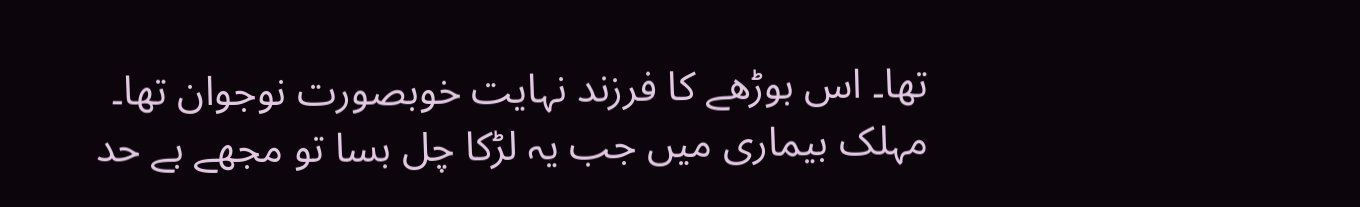تھا۔ اس بوڑھے کا فرزند نہایت خوبصورت نوجوان تھا۔ مہلک بیماری میں جب یہ لڑکا چل بسا تو مجھے بے حد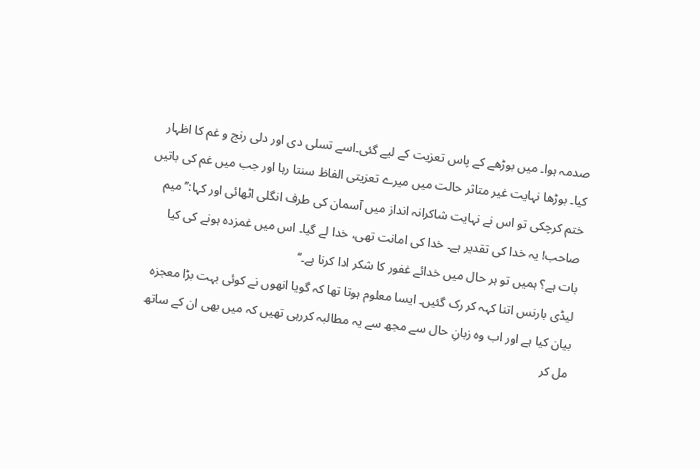صدمہ ہوا۔ میں بوڑھے کے پاس تعزیت کے لیے گئی۔اسے تسلی دی اور دلی رنج و غم کا اظہار کیا۔ بوڑھا نہایت غیر متاثر حالت میں میرے تعزیتی الفاظ سنتا رہا اور جب میں غم کی باتیں ختم کرچکی تو اس نے نہایت شاکرانہ انداز میں آسمان کی طرف انگلی اٹھائی اور کہا:’’ میم صاحب! یہ خدا کی تقدیر ہے۔ خدا کی امانت تھی، خدا لے گیا۔ اس میں غمزدہ ہونے کی کیا بات ہے؟ ہمیں تو ہر حال میں خدائے غفور کا شکر ادا کرنا ہے۔‘‘
لیڈی بارنس اتنا کہہ کر رک گئیں۔ ایسا معلوم ہوتا تھا کہ گویا انھوں نے کوئی بہت بڑا معجزہ بیان کیا ہے اور اب وہ زبانِ حال سے مجھ سے یہ مطالبہ کررہی تھیں کہ میں بھی ان کے ساتھ مل کر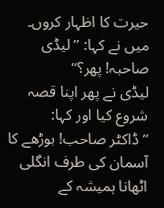حیرت کا اظہار کروں۔
میں نے کہا: ’’لیڈی صاحبہ! پھر؟‘‘
لیڈی نے پھر اپنا قصہ شروع کیا اور کہا:
’’ڈاکٹر صاحب! بوڑھے کا آسمان کی طرف انگلی اٹھانا ہمیشہ کے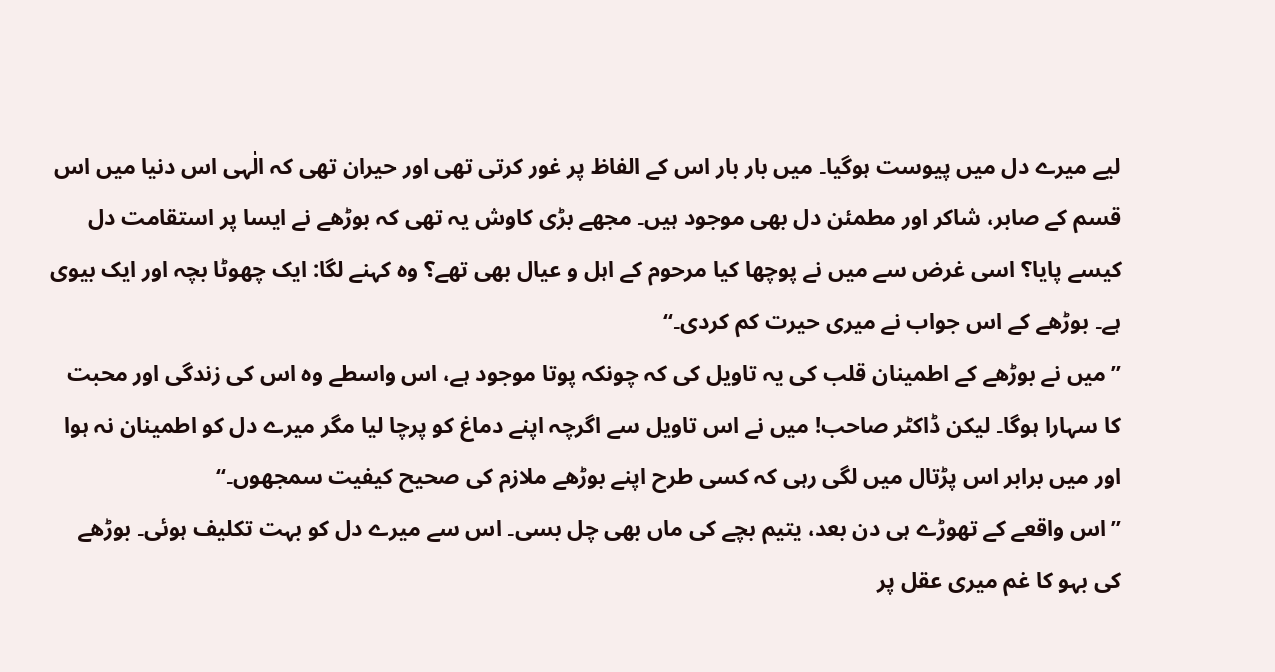لیے میرے دل میں پیوست ہوگیا۔ میں بار بار اس کے الفاظ پر غور کرتی تھی اور حیران تھی کہ الٰہی اس دنیا میں اس قسم کے صابر، شاکر اور مطمئن دل بھی موجود ہیں۔ مجھے بڑی کاوش یہ تھی کہ بوڑھے نے ایسا پر استقامت دل کیسے پایا؟ اسی غرض سے میں نے پوچھا کیا مرحوم کے اہل و عیال بھی تھے؟ وہ کہنے لگا: ایک چھوٹا بچہ اور ایک بیوی ہے۔ بوڑھے کے اس جواب نے میری حیرت کم کردی۔‘‘
’’میں نے بوڑھے کے اطمینان قلب کی یہ تاویل کی کہ چونکہ پوتا موجود ہے، اس واسطے وہ اس کی زندگی اور محبت کا سہارا ہوگا۔ لیکن ڈاکٹر صاحب! میں نے اس تاویل سے اگرچہ اپنے دماغ کو پرچا لیا مگر میرے دل کو اطمینان نہ ہوا اور میں برابر اس پڑتال میں لگی رہی کہ کسی طرح اپنے بوڑھے ملازم کی صحیح کیفیت سمجھوں۔‘‘
’’اس واقعے کے تھوڑے ہی دن بعد، یتیم بچے کی ماں بھی چل بسی۔ اس سے میرے دل کو بہت تکلیف ہوئی۔ بوڑھے کی بہو کا غم میری عقل پر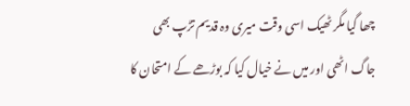چھا گیا مگر ٹھیک اسی وقت میری وہ قدیم تڑپ بھی جاگ اٹھی اور میں نے خیال کیا کہ بوڑھے کے امتحان کا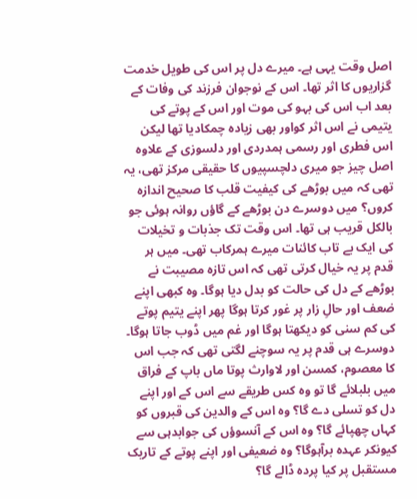اصل وقت یہی ہے۔ میرے دل پر اس کی طویل خدمت گزاریوں کا اثر تھا۔ اس کے نوجوان فرزند کی وفات کے بعد اب اس کی بہو کی موت اور اس کے پوتے کی یتیمی نے اس اثر کواور بھی زیادہ چمکادیا تھا لیکن اس فطری اور رسمی ہمدردی اور دلسوزی کے علاوہ اصل چیز جو میری دلچسپیوں کا حقیقی مرکز تھی، یہ تھی کہ میں بوڑھے کی کیفیت قلب کا صحیح اندازہ کروں؟ میں دوسرے دن بوڑھے کے گاؤں روانہ ہوئی جو بالکل قریب ہی تھا۔ اس وقت تک جذبات و تخیلات کی ایک بے تاب کائنات میرے ہمرکاب تھی۔ میں ہر قدم پر یہ خیال کرتی تھی کہ اس تازہ مصیبت نے بوڑھے کے دل کی حالت کو بدل دیا ہوگا۔ وہ کبھی اپنے ضعف اور حالِ زار پر غور کرتا ہوگا پھر اپنے یتیم پوتے کی کم سنی کو دیکھتا ہوگا اور غم میں ڈوب جاتا ہوگا۔ دوسرے ہی قدم پر یہ سوچنے لگتی تھی کہ جب اس کا معصوم، کمسن اور لاوارث پوتا ماں باپ کے فراق میں بلبلائے گا تو وہ کس طریقے سے اس کے اور اپنے دل کو تسلی دے گا؟ وہ اس کے والدین کی قبروں کو کہاں چھپائے گا؟ وہ اس کے آنسوؤں کی جوابدہی سے کیونکر عہدہ برآہوگا؟ وہ ضعیفی اور اپنے پوتے کے تاریک مستقبل پر کیا پردہ ڈالے گا؟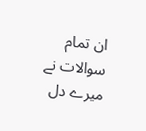ان تمام سوالات نے میرے دل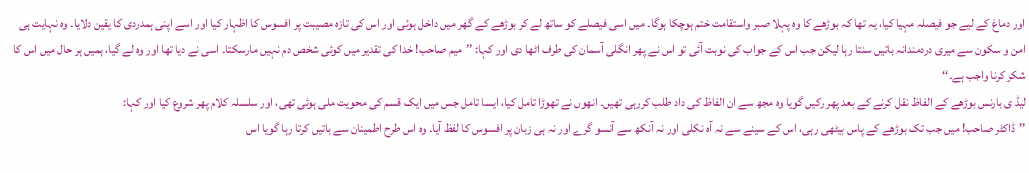اور دماغ کے لیے جو فیصلہ مہیا کیا، یہ تھا کہ بوڑھے کا وہ پہلا صبر واستقامت ختم ہوچکا ہوگا۔ میں اسی فیصلے کو ساتھ لے کر بوڑھے کے گھر میں داخل ہوئی اور اس کی تازہ مصیبت پر افسوس کا اظہار کیا اور اسے اپنی ہمدردی کا یقین دلایا۔ وہ نہایت ہی امن و سکون سے میری دردمندانہ باتیں سنتا رہا لیکن جب اس کے جواب کی نوبت آئی تو اس نے پھر انگلی آسمان کی طرف اٹھا دی اور کہا: ’’میم صاحب! خدا کی تقدیر میں کوئی شخص دم نہیں مارسکتا۔ اسی نے دیا تھا اور وہ لے گیا، ہمیں ہر حال میں اس کا شکر کرنا واجب ہے۔‘‘
لیڈ ی بارنس بوڑھے کے الفاظ نقل کرنے کے بعد پھر رکیں گویا وہ مجھ سے ان الفاظ کی داد طلب کررہی تھیں۔ انھوں نے تھوڑا تامل کیا، ایسا تامل جس میں ایک قسم کی محویت ملی ہوئی تھی، اور سلسلہ کلام پھر شروع کیا اور کہا:
’’ڈاکٹر صاحب! میں جب تک بوڑھے کے پاس بیٹھی رہی، اس کے سینے سے نہ آہ نکلی اور نہ آنکھ سے آنسو گرے اور نہ ہی زبان پر افسوس کا لفظ آیا۔ وہ اس طرح اطمینان سے باتیں کرتا رہا گویا اس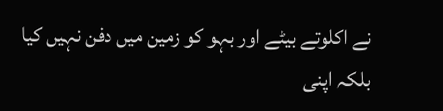نے اکلوتے بیٹے اور بہو کو زمین میں دفن نہیں کیا بلکہ اپنی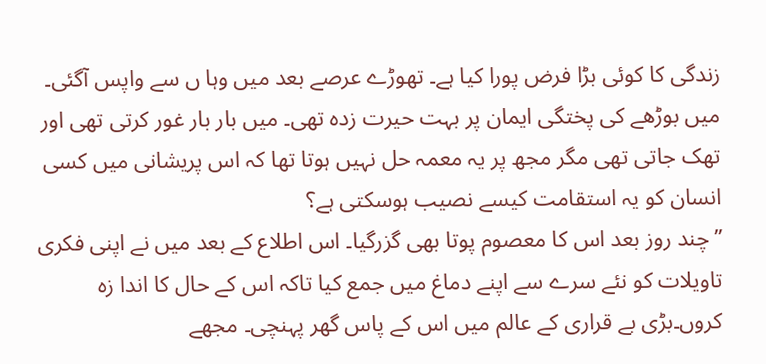زندگی کا کوئی بڑا فرض پورا کیا ہے۔ تھوڑے عرصے بعد میں وہا ں سے واپس آگئی۔ میں بوڑھے کی پختگی ایمان پر بہت حیرت زدہ تھی۔ میں بار بار غور کرتی تھی اور تھک جاتی تھی مگر مجھ پر یہ معمہ حل نہیں ہوتا تھا کہ اس پریشانی میں کسی انسان کو یہ استقامت کیسے نصیب ہوسکتی ہے؟
’’چند روز بعد اس کا معصوم پوتا بھی گزرگیا۔ اس اطلاع کے بعد میں نے اپنی فکری تاویلات کو نئے سرے سے اپنے دماغ میں جمع کیا تاکہ اس کے حال کا اندا زہ کروں۔بڑی بے قراری کے عالم میں اس کے پاس گھر پہنچی۔ مجھے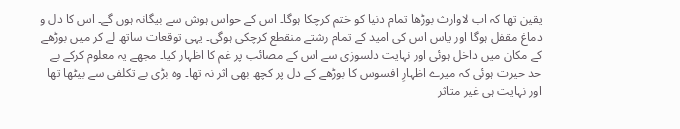یقین تھا کہ اب لاوارث بوڑھا تمام دنیا کو ختم کرچکا ہوگا۔ اس کے حواس ہوش سے بیگانہ ہوں گے۔ اس کا دل و دماغ مقفل ہوگا اور یاس اس کی امید کے تمام رشتے منقطع کرچکی ہوگی۔ یہی توقعات ساتھ لے کر میں بوڑھے کے مکان میں داخل ہوئی اور نہایت دلسوزی سے اس کے مصائب پر غم کا اظہار کیا۔ مجھے یہ معلوم کرکے بے حد حیرت ہوئی کہ میرے اظہارِ افسوس کا بوڑھے کے دل پر کچھ بھی اثر نہ تھا۔ وہ بڑی بے تکلفی سے بیٹھا تھا اور نہایت ہی غیر متاثر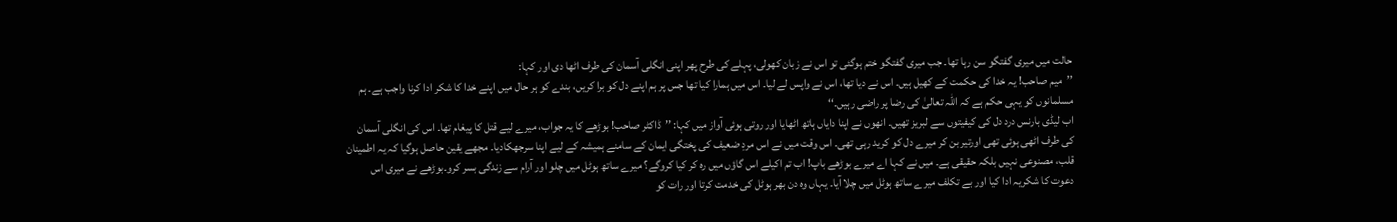حالت میں میری گفتگو سن رہا تھا۔ جب میری گفتگو ختم ہوگئی تو اس نے زبان کھولی، پہلے کی طرح پھر اپنی انگلی آسمان کی طرف اٹھا دی اور کہا:
’’میم صاحب! یہ خدا کی حکمت کے کھیل ہیں۔ اس نے دیا تھا، اس نے واپس لے لیا۔ اس میں ہمارا کیا تھا جس پر ہم اپنے دل کو برا کریں، بندے کو ہر حال میں اپنے خدا کا شکر ادا کرنا واجب ہے۔ ہم مسلمانوں کو یہی حکم ہے کہ اللہ تعالیٰ کی رضا پر راضی رہیں۔‘‘
اب لیڈی بارنس درد دل کی کیفیتوں سے لبریز تھیں۔ انھوں نے اپنا دایاں ہاتھ اٹھایا اور روتی ہوئی آواز میں کہا: ’’ڈاکٹر صاحب! بوڑھے کا یہ جواب، میرے لیے قتل کا پیغام تھا۔ اس کی انگلی آسمان کی طرف اٹھی ہوئی تھی اورتیر بن کر میرے دل کو کرید رہی تھی۔ اس وقت میں نے اس مردِ ضعیف کی پختگی ایمان کے سامنے ہمیشہ کے لیے اپنا سرجھکادیا۔ مجھے یقین حاصل ہوگیا کہ یہ اطمینان قلب، مصنوعی نہیں بلکہ حقیقی ہے۔ میں نے کہا اے میرے بوڑھے باپ! اب تم اکیلے اس گاؤں میں رہ کر کیا کروگے؟ میرے ساتھ ہوٹل میں چلو اور آرام سے زندگی بسر کرو۔بوڑھے نے میری اس دعوت کا شکریہ ادا کیا اور بے تکلف میرے ساتھ ہوٹل میں چلا آیا۔ یہاں وہ دن بھر ہوٹل کی خدمت کرتا اور رات کو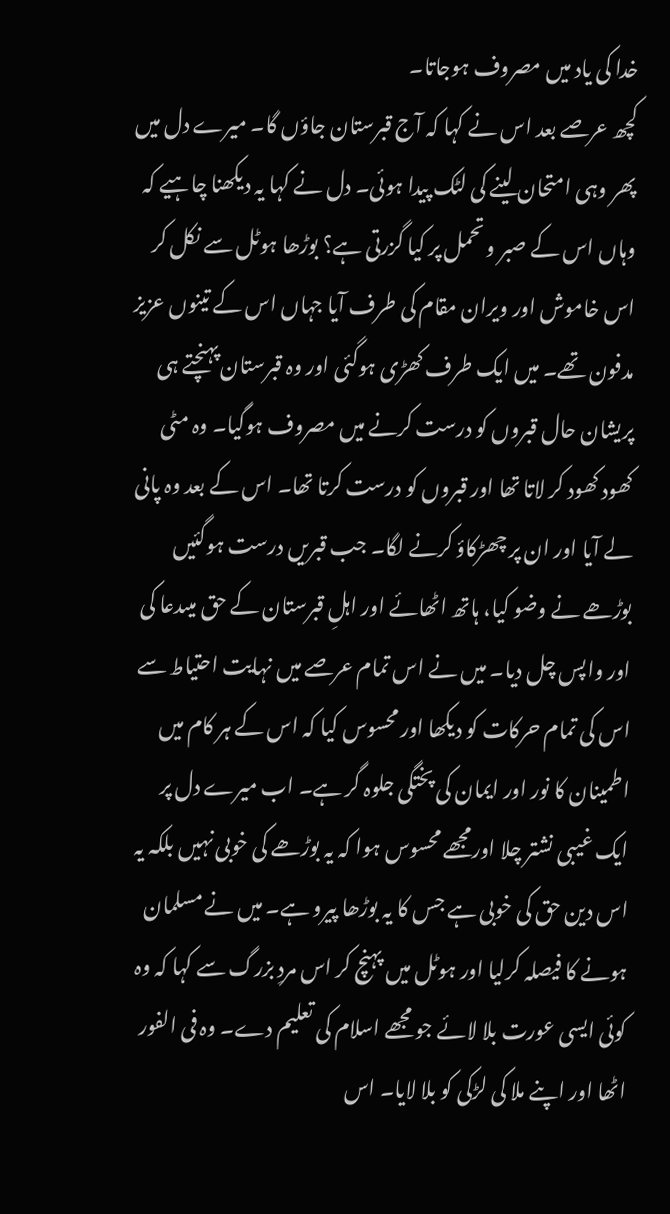خدا کی یاد میں مصروف ہوجاتا۔
کچھ عرصے بعد اس نے کہا کہ آج قبرستان جاؤں گا۔ میرے دل میں پھر وہی امتحان لینے کی لٹک پیدا ہوئی۔ دل نے کہا یہ دیکھنا چاہیے کہ وہاں اس کے صبر و تحمل پر کیا گزرتی ہے؟ بوڑھا ہوٹل سے نکل کر اس خاموش اور ویران مقام کی طرف آیا جہاں اس کے تینوں عزیز مدفون تھے۔ میں ایک طرف کھڑی ہوگئی اور وہ قبرستان پہنچتے ہی پریشان حال قبروں کو درست کرنے میں مصروف ہوگیا۔ وہ مٹی کھود کھود کر لاتا تھا اور قبروں کو درست کرتا تھا۔ اس کے بعد وہ پانی لے آیا اور ان پر چھڑکاؤ کرنے لگا۔ جب قبریں درست ہوگئیں بوڑھے نے وضو کیا، ہاتھ اٹھائے اور اہلِ قبرستان کے حق میںدعا کی اور واپس چل دیا۔ میں نے اس تمام عرصے میں نہایت احتیاط سے اس کی تمام حرکات کو دیکھا اور محسوس کیا کہ اس کے ہر کام میں اطمینان کا نور اور ایمان کی پختگی جلوہ گر ہے۔ اب میرے دل پر ایک غیبی نشتر چلا اورمجھے محسوس ہوا کہ یہ بوڑھے کی خوبی نہیں بلکہ یہ اس دین حق کی خوبی ہے جس کا یہ بوڑھا پیرو ہے۔ میں نے مسلمان ہونے کا فیصلہ کرلیا اور ہوٹل میں پہنچ کر اس مردِ بزرگ سے کہا کہ وہ کوئی ایسی عورت بلا لائے جو مجھے اسلام کی تعلیم دے۔ وہ فی الفور اٹھا اور اپنے ملا کی لڑکی کو بلا لایا۔ اس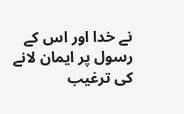نے خدا اور اس کے رسول پر ایمان لانے کی ترغیب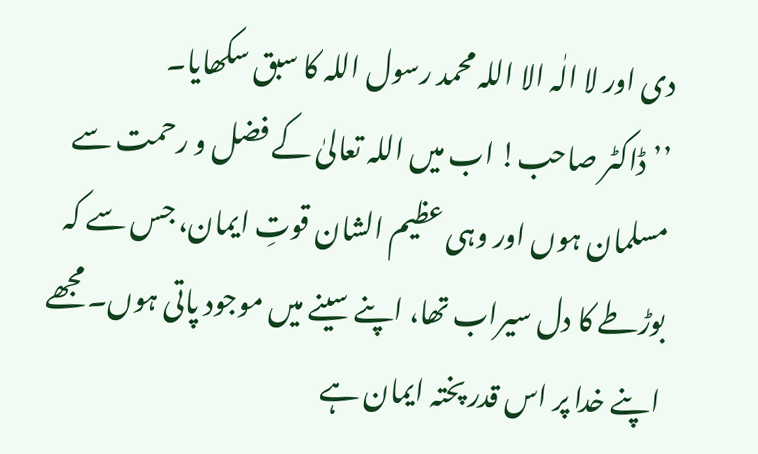دی اور لا الٰہ الا اللہ محمد رسول اللہ کا سبق سکھایا۔
’’ڈاکٹر صاحب! اب میں اللہ تعالیٰ کے فضل و رحمت سے مسلمان ہوں اور وہی عظیم الشان قوتِ ایمان، جس سے کہ بوڑطے کا دل سیراب تھا، اپنے سینے میں موجود پاتی ہوں۔ مجھے اپنے خدا پر اس قدر پختہ ایمان ہے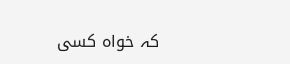کہ خواہ کسی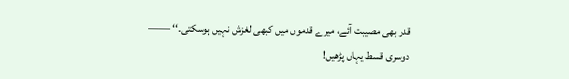قدر بھی مصیبت آئے، میرے قدموں میں کبھی لغزش نہیں ہوسکتی۔‘‘ ——
دوسری قسط یہاں پڑھیں!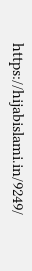https://hijabislami.in/9249/